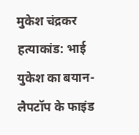मुकेश चंद्रकर हत्याकांड: भाई युकेश का बयान-लैपटॉप के फाइंड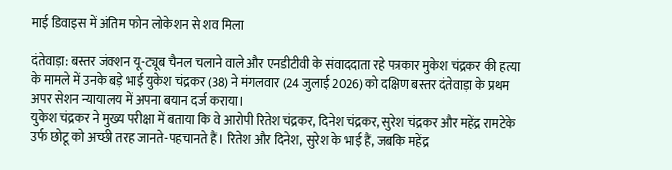माई डिवाइस में अंतिम फोन लोकेशन से शव मिला

दंतेवाड़ा: बस्तर जंक्शन यू-ट्यूब चैनल चलाने वाले और एनडीटीवी के संवाददाता रहे पत्रकार मुकेश चंद्रकर की हत्या के मामले में उनके बड़े भाई युकेश चंद्रकर (38) ने मंगलवार (24 जुलाई 2026) को दक्षिण बस्तर दंतेवाड़ा के प्रथम अपर सेशन न्यायालय में अपना बयान दर्ज कराया।
युकेश चंद्रकर ने मुख्य परीक्षा में बताया कि वे आरोपी रितेश चंद्रकर, दिनेश चंद्रकर, सुरेश चंद्रकर और महेंद्र रामटेके उर्फ छोटू को अच्छी तरह जानते-पहचानते हैं। रितेश और दिनेश, सुरेश के भाई हैं, जबकि महेंद्र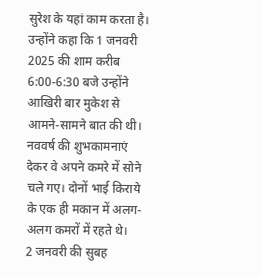सुरेश के यहां काम करता है।
उन्होंने कहा कि 1 जनवरी 2025 की शाम करीब 6:00-6:30 बजे उन्होंने आखिरी बार मुकेश से आमने-सामने बात की थी। नववर्ष की शुभकामनाएं देकर वे अपने कमरे में सोने चले गए। दोनों भाई किराये के एक ही मकान में अलग-अलग कमरों में रहते थे।
2 जनवरी की सुबह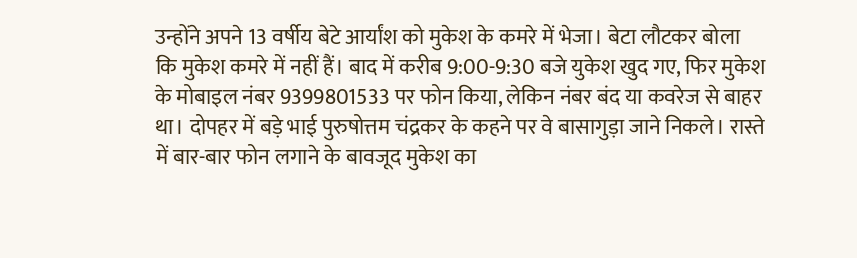उन्होंने अपने 13 वर्षीय बेटे आर्यांश को मुकेश के कमरे में भेजा। बेटा लौटकर बोला कि मुकेश कमरे में नहीं हैं। बाद में करीब 9:00-9:30 बजे युकेश खुद गए, फिर मुकेश के मोबाइल नंबर 9399801533 पर फोन किया, लेकिन नंबर बंद या कवरेज से बाहर था। दोपहर में बड़े भाई पुरुषोत्तम चंद्रकर के कहने पर वे बासागुड़ा जाने निकले। रास्ते में बार-बार फोन लगाने के बावजूद मुकेश का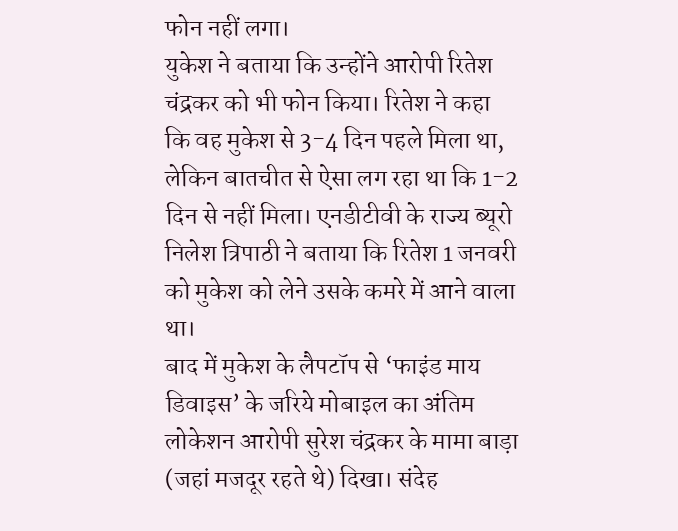फोन नहीं लगा।
युकेश ने बताया कि उन्होंने आरोपी रितेश चंद्रकर को भी फोन किया। रितेश ने कहा कि वह मुकेश से 3-4 दिन पहले मिला था, लेकिन बातचीत से ऐसा लग रहा था कि 1-2 दिन से नहीं मिला। एनडीटीवी के राज्य ब्यूरो निलेश त्रिपाठी ने बताया कि रितेश 1 जनवरी को मुकेश को लेने उसके कमरे में आने वाला था।
बाद में मुकेश के लैपटॉप से ‘फाइंड माय डिवाइस’ के जरिये मोबाइल का अंतिम लोकेशन आरोपी सुरेश चंद्रकर के मामा बाड़ा (जहां मजदूर रहते थे) दिखा। संदेह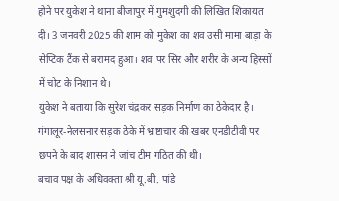होने पर युकेश ने थाना बीजापुर में गुमशुदगी की लिखित शिकायत दी। 3 जनवरी 2025 की शाम को मुकेश का शव उसी मामा बाड़ा के सेप्टिक टैंक से बरामद हुआ। शव पर सिर और शरीर के अन्य हिस्सों में चोट के निशान थे।
युकेश ने बताया कि सुरेश चंद्रकर सड़क निर्माण का ठेकेदार है। गंगालूर-नेलसनार सड़क ठेके में भ्रष्टाचार की खबर एनडीटीवी पर छपने के बाद शासन ने जांच टीम गठित की थी।
बचाव पक्ष के अधिवक्ता श्री यू.बी. पांडे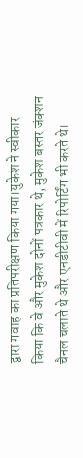द्वारा गवाह का प्रतिपरीक्षण किया गया।युकेश ने स्वीकार किया कि वे और मुकेश दोनों पत्रकार थे, मुकेश बस्तर जंक्शन चैनल चलाते थे और एनडीटीवी में रिपोर्टिंग भी करते थे।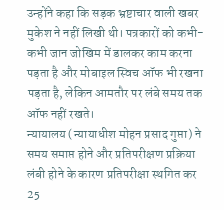उन्होंने कहा कि सड़क भ्रष्टाचार वाली खबर मुकेश ने नहीं लिखी थी। पत्रकारों को कभी-कभी जान जोखिम में डालकर काम करना पड़ता है और मोबाइल स्विच ऑफ भी रखना पड़ता है, लेकिन आमतौर पर लंबे समय तक ऑफ नहीं रखते।
न्यायालय (न्यायाधीश मोहन प्रसाद गुप्ता) ने समय समाप्त होने और प्रतिपरीक्षण प्रक्रिया लंबी होने के कारण प्रतिपरीक्षा स्थगित कर 25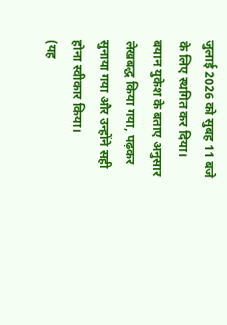जुलाई 2026 को सुबह 11 बजे के लिए स्थगित कर दिया। बयान युकेश के बताए अनुसार लेखबद्ध किया गया, पढ़कर सुनाया गया और उन्होंने सही होना स्वीकार किया।
(यह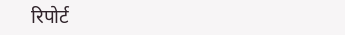रिपोर्ट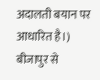अदालती बयान पर आधारित है।)
बीजापुर से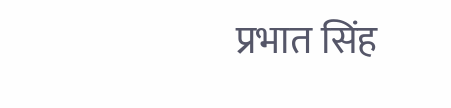प्रभात सिंह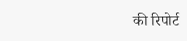की रिपोर्ट